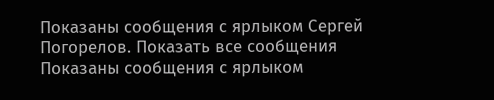Показаны сообщения с ярлыком Сергей Погорелов. Показать все сообщения
Показаны сообщения с ярлыком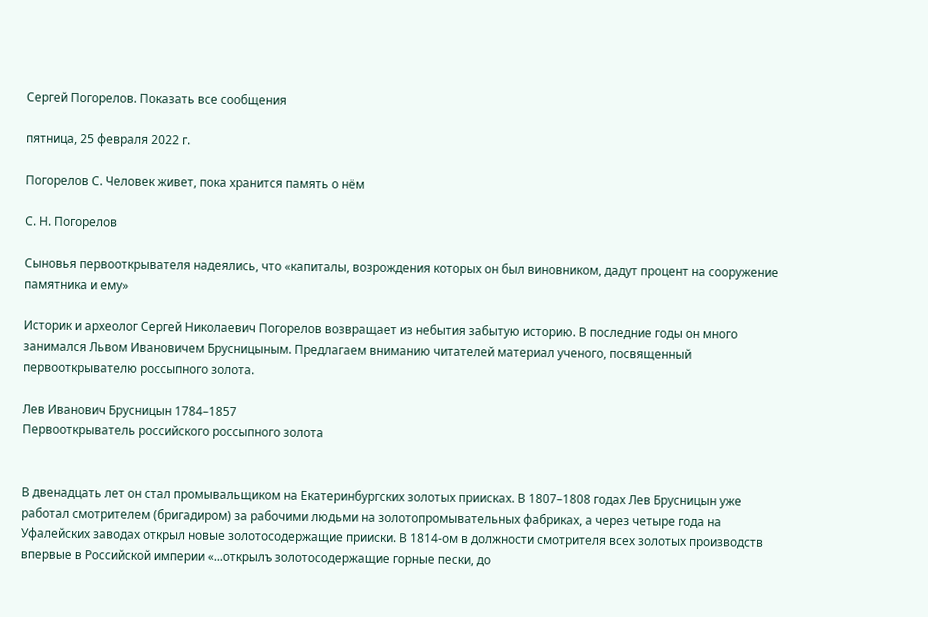Сергей Погорелов. Показать все сообщения

пятница, 25 февраля 2022 г.

Погорелов С. Человек живет, пока хранится память о нём

С. Н. Погорелов

Сыновья первооткрывателя надеялись, что «капиталы, возрождения которых он был виновником, дадут процент на сооружение памятника и ему»

Историк и археолог Сергей Николаевич Погорелов возвращает из небытия забытую историю. В последние годы он много занимался Львом Ивановичем Брусницыным. Предлагаем вниманию читателей материал ученого, посвященный первооткрывателю россыпного золота.

Лев Иванович Брусницын 1784–1857
Первооткрыватель российского россыпного золота


В двенадцать лет он стал промывальщиком на Екатеринбургских золотых приисках. В 1807–1808 годах Лев Брусницын уже работал смотрителем (бригадиром) за рабочими людьми на золотопромывательных фабриках, а через четыре года на Уфалейских заводах открыл новые золотосодержащие прииски. В 1814-ом в должности смотрителя всех золотых производств впервые в Российской империи «...открылъ золотосодержащие горные пески, до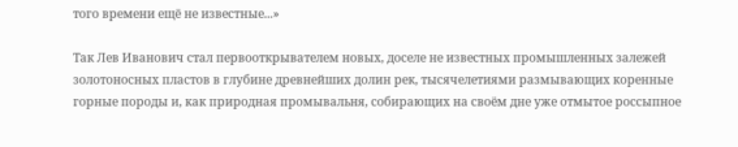того времени ещё не известные...»

Так Лев Иванович стал первооткрывателем новых, доселе не известных промышленных залежей золотоносных пластов в глубине древнейших долин рек, тысячелетиями размывающих коренные горные породы и, как природная промывальня, собирающих на своём дне уже отмытое россыпное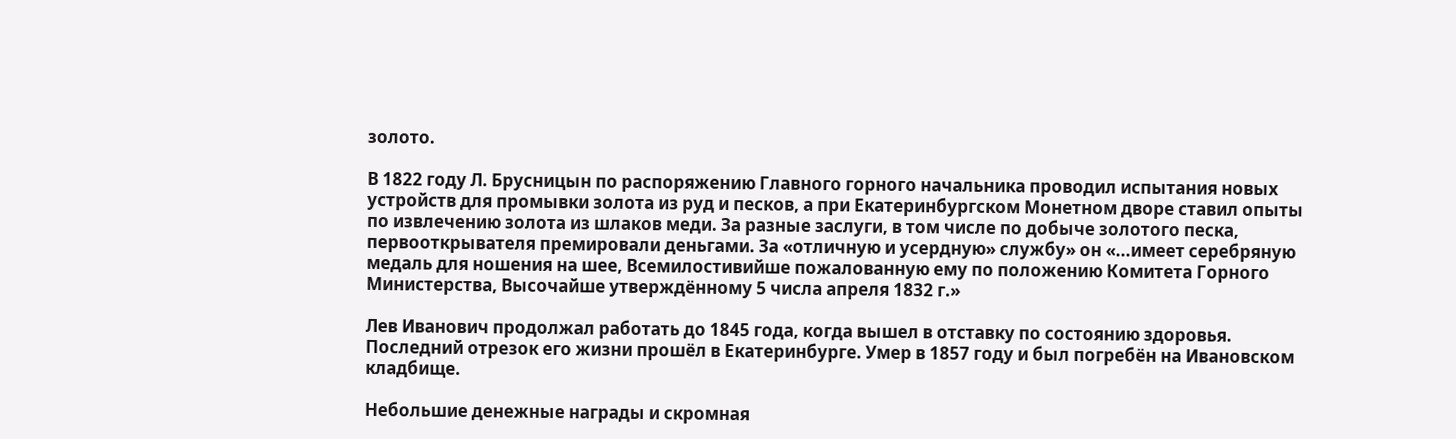золото.

В 1822 году Л. Брусницын по распоряжению Главного горного начальника проводил испытания новых устройств для промывки золота из руд и песков, а при Екатеринбургском Монетном дворе ставил опыты по извлечению золота из шлаков меди. За разные заслуги, в том числе по добыче золотого песка, первооткрывателя премировали деньгами. За «отличную и усердную» службу» он «...имеет серебряную медаль для ношения на шее, Всемилостивийше пожалованную ему по положению Комитета Горного Министерства, Высочайше утверждённому 5 числа апреля 1832 г.»

Лев Иванович продолжал работать до 1845 года, когда вышел в отставку по состоянию здоровья. Последний отрезок его жизни прошёл в Екатеринбурге. Умер в 1857 году и был погребён на Ивановском кладбище.

Небольшие денежные награды и скромная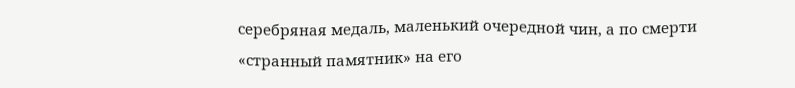серебряная медаль, маленький очередной чин, а по смерти «странный памятник» на его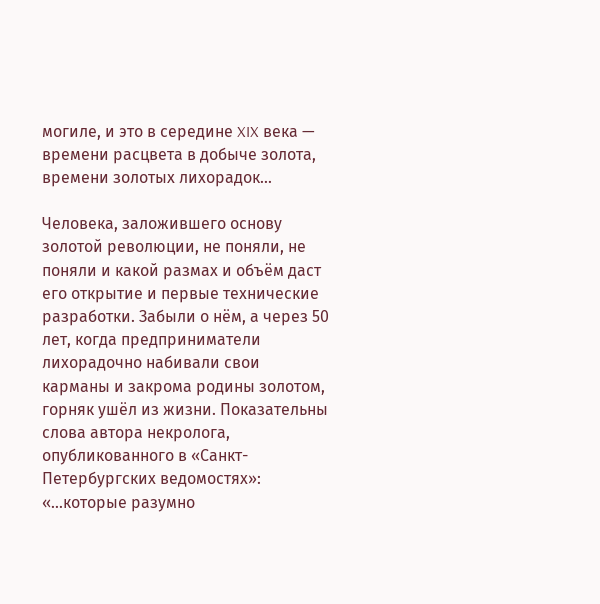могиле, и это в середине XIX века — времени расцвета в добыче золота, времени золотых лихорадок...

Человека, заложившего основу золотой революции, не поняли, не поняли и какой размах и объём даст его открытие и первые технические разработки. Забыли о нём, а через 50 лет, когда предприниматели лихорадочно набивали свои карманы и закрома родины золотом, горняк ушёл из жизни. Показательны слова автора некролога, опубликованного в «Санкт-Петербургских ведомостях»: «...которые разумно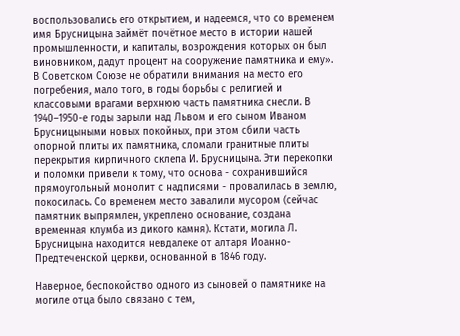воспользовались его открытием, и надеемся, что со временем имя Брусницына займёт почётное место в истории нашей промышленности, и капиталы, возрождения которых он был виновником, дадут процент на сооружение памятника и ему». В Советском Союзе не обратили внимания на место его погребения, мало того, в годы борьбы с религией и классовыми врагами верхнюю часть памятника снесли. В 1940–1950-е годы зарыли над Львом и его сыном Иваном Брусницыными новых покойных, при этом сбили часть опорной плиты их памятника, сломали гранитные плиты перекрытия кирпичного склепа И. Брусницына. Эти перекопки и поломки привели к тому, что основа - сохранившийся прямоугольный монолит с надписями - провалилась в землю, покосилась. Со временем место завалили мусором (сейчас памятник выпрямлен, укреплено основание, создана временная клумба из дикого камня). Кстати, могила Л. Брусницына находится невдалеке от алтаря Иоанно-Предтеченской церкви, основанной в 1846 году.

Наверное, беспокойство одного из сыновей о памятнике на могиле отца было связано с тем,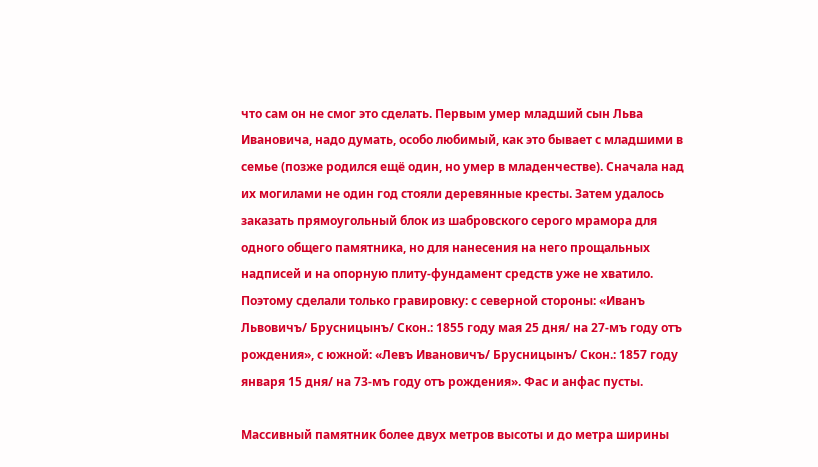что сам он не смог это сделать. Первым умер младший сын Льва Ивановича, надо думать, особо любимый, как это бывает с младшими в семье (позже родился ещё один, но умер в младенчестве). Сначала над их могилами не один год стояли деревянные кресты. Затем удалось заказать прямоугольный блок из шабровского серого мрамора для одного общего памятника, но для нанесения на него прощальных надписей и на опорную плиту-фундамент средств уже не хватило. Поэтому сделали только гравировку: с северной стороны: «Иванъ Львовичъ/ Брусницынъ/ Скон.: 1855 году мая 25 дня/ на 27-мъ году отъ рождения», с южной: «Левъ Ивановичъ/ Брусницынъ/ Скон.: 1857 году января 15 дня/ на 73-мъ году отъ рождения». Фас и анфас пусты.

Массивный памятник более двух метров высоты и до метра ширины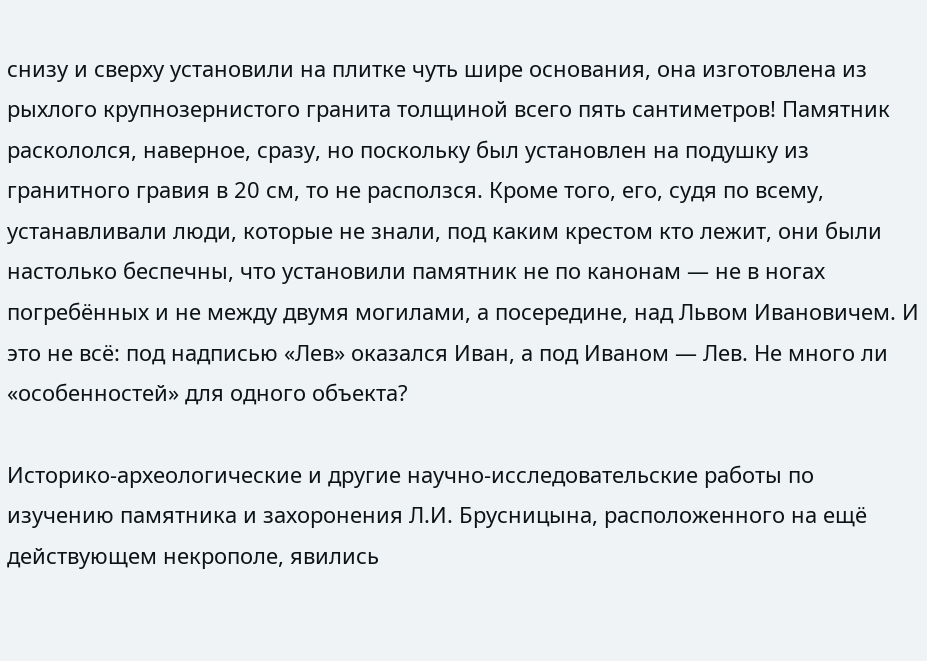снизу и сверху установили на плитке чуть шире основания, она изготовлена из рыхлого крупнозернистого гранита толщиной всего пять сантиметров! Памятник раскололся, наверное, сразу, но поскольку был установлен на подушку из гранитного гравия в 20 см, то не расползся. Кроме того, его, судя по всему, устанавливали люди, которые не знали, под каким крестом кто лежит, они были настолько беспечны, что установили памятник не по канонам — не в ногах погребённых и не между двумя могилами, а посередине, над Львом Ивановичем. И это не всё: под надписью «Лев» оказался Иван, а под Иваном — Лев. Не много ли «особенностей» для одного объекта?

Историко-археологические и другие научно-исследовательские работы по изучению памятника и захоронения Л.И. Брусницына, расположенного на ещё действующем некрополе, явились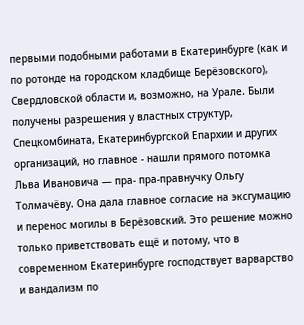первыми подобными работами в Екатеринбурге (как и по ротонде на городском кладбище Берёзовского), Свердловской области и, возможно, на Урале. Были получены разрешения у властных структур, Спецкомбината, Екатеринбургской Епархии и других организаций, но главное - нашли прямого потомка Льва Ивановича — пра- пра-правнучку Ольгу Толмачёву. Она дала главное согласие на эксгумацию и перенос могилы в Берёзовский. Это решение можно только приветствовать ещё и потому, что в современном Екатеринбурге господствует варварство и вандализм по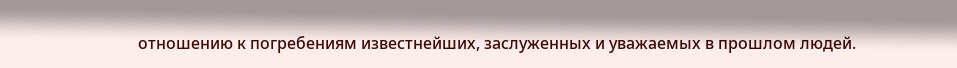отношению к погребениям известнейших, заслуженных и уважаемых в прошлом людей.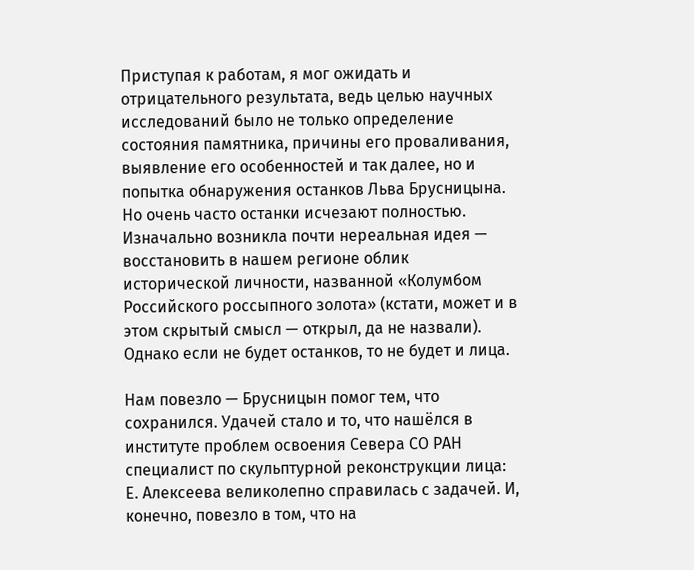Приступая к работам, я мог ожидать и отрицательного результата, ведь целью научных исследований было не только определение состояния памятника, причины его проваливания, выявление его особенностей и так далее, но и попытка обнаружения останков Льва Брусницына. Но очень часто останки исчезают полностью. Изначально возникла почти нереальная идея — восстановить в нашем регионе облик исторической личности, названной «Колумбом Российского россыпного золота» (кстати, может и в этом скрытый смысл — открыл, да не назвали). Однако если не будет останков, то не будет и лица.

Нам повезло — Брусницын помог тем, что сохранился. Удачей стало и то, что нашёлся в институте проблем освоения Севера СО РАН специалист по скульптурной реконструкции лица: Е. Алексеева великолепно справилась с задачей. И, конечно, повезло в том, что на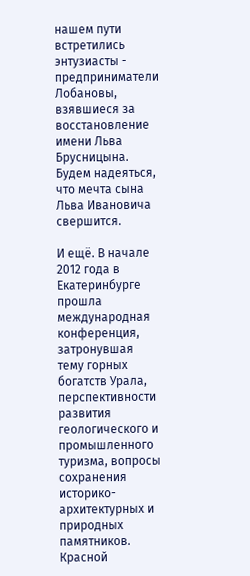нашем пути встретились энтузиасты - предприниматели Лобановы, взявшиеся за восстановление имени Льва Брусницына. Будем надеяться, что мечта сына Льва Ивановича свершится.

И ещё. В начале 2012 года в Екатеринбурге прошла международная конференция, затронувшая тему горных богатств Урала, перспективности развития геологического и промышленного туризма, вопросы сохранения историко-архитектурных и природных памятников. Красной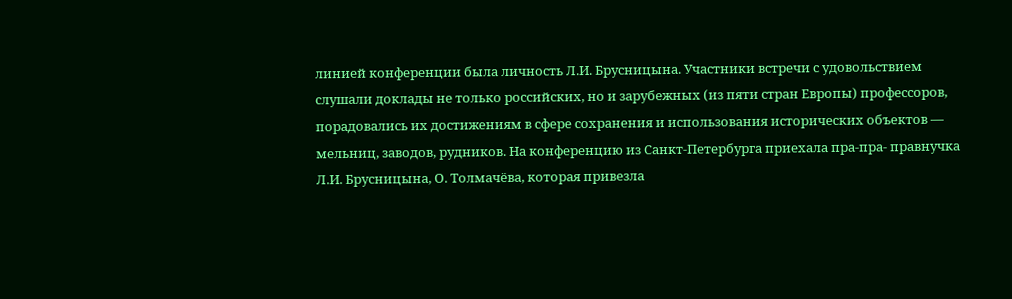линией конференции была личность Л.И. Брусницына. Участники встречи с удовольствием слушали доклады не только российских, но и зарубежных (из пяти стран Европы) профессоров, порадовались их достижениям в сфере сохранения и использования исторических объектов — мельниц, заводов, рудников. На конференцию из Санкт-Петербурга приехала пра-пра- правнучка Л.И. Брусницына, О. Толмачёва, которая привезла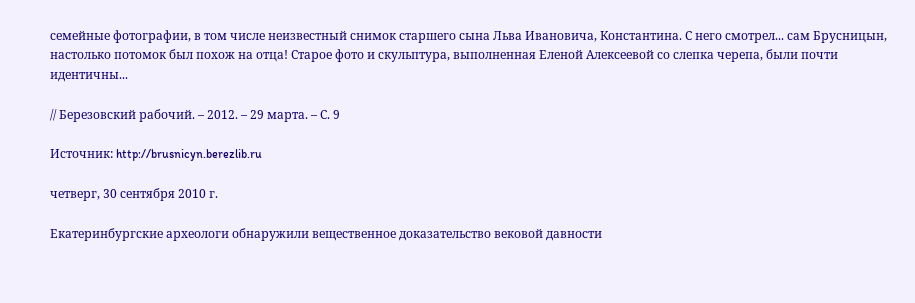семейные фотографии, в том числе неизвестный снимок старшего сына Льва Ивановича, Константина. С него смотрел... сам Брусницын, настолько потомок был похож на отца! Старое фото и скульптура, выполненная Еленой Алексеевой со слепка черепа, были почти идентичны...

// Березовский рабочий. – 2012. – 29 марта. – С. 9

Источник: http://brusnicyn.berezlib.ru

четверг, 30 сентября 2010 г.

Екатеринбургские археологи обнаружили вещественное доказательство вековой давности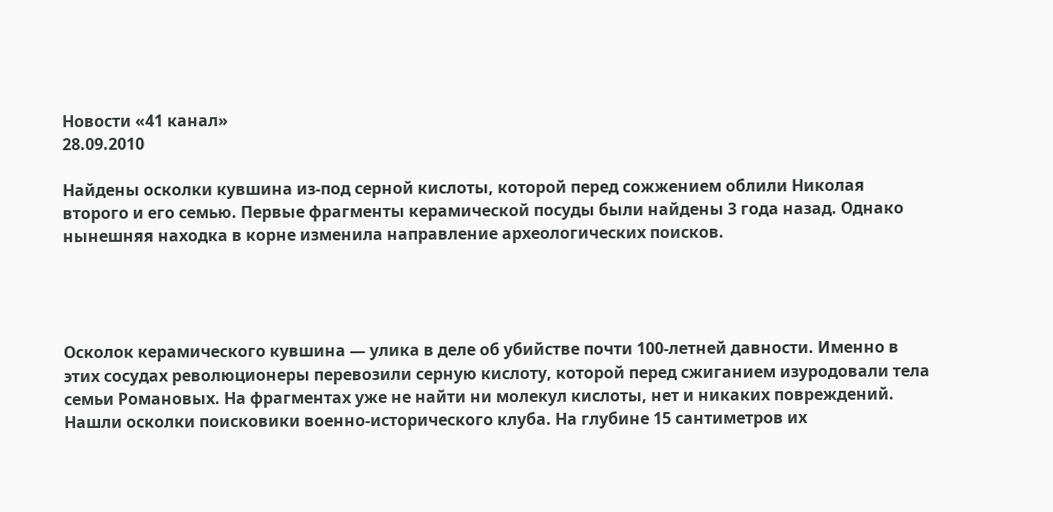Новости «41 канал»
28.09.2010

Найдены осколки кувшина из-под серной кислоты, которой перед сожжением облили Николая второго и его семью. Первые фрагменты керамической посуды были найдены 3 года назад. Однако нынешняя находка в корне изменила направление археологических поисков.




Осколок керамического кувшина — улика в деле об убийстве почти 100-летней давности. Именно в этих сосудах революционеры перевозили серную кислоту, которой перед сжиганием изуродовали тела семьи Романовых. На фрагментах уже не найти ни молекул кислоты, нет и никаких повреждений. Нашли осколки поисковики военно-исторического клуба. На глубине 15 сантиметров их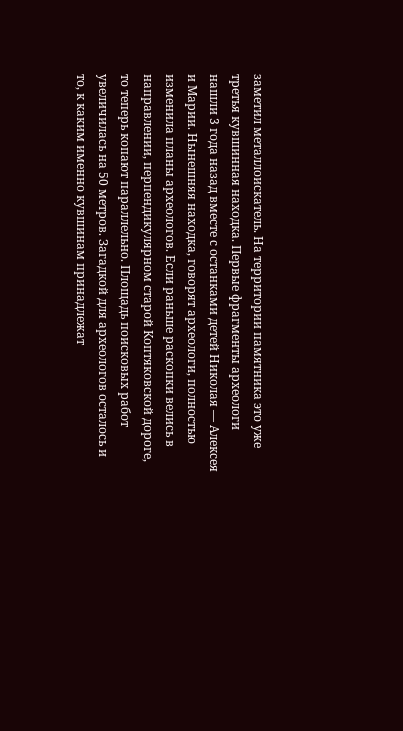заметил металлоискатель. На территории памятника это уже третья кувшинная находка. Первые фрагменты археологи нашли 3 года назад вместе с останками детей Николая — Алексея и Марии. Нынешняя находка, говорят археологи, полностью изменила планы археологов. Если раньше раскопки велись в направлении, перпендикулярном старой Коптяковской дороге, то теперь копают параллельно. Площадь поисковых работ увеличилась на 50 метров. Загадкой для археологов осталось и то, к каким именно кувшинам принадлежат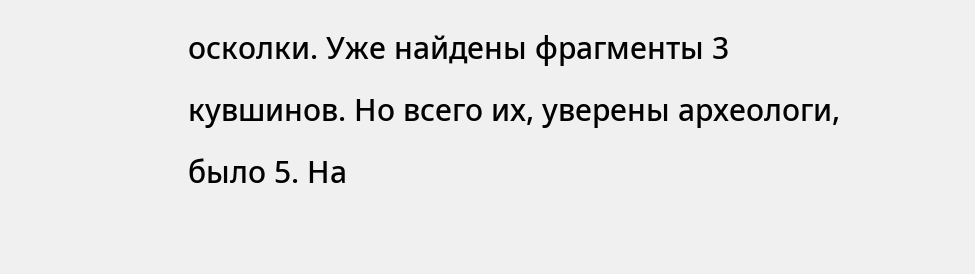осколки. Уже найдены фрагменты 3 кувшинов. Но всего их, уверены археологи, было 5. На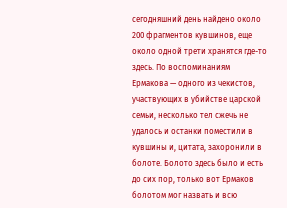сегодняшний день найдено около 200 фрагментов кувшинов, еще около одной трети хранятся где-то здесь. По воспоминаниям Ермакова — одного из чекистов, участвующих в убийстве царской семьи, несколько тел сжечь не удалось и останки поместили в кувшины и, цитата, захоронили в болоте. Болото здесь было и есть до сих пор, только вот Ермаков болотом мог назвать и всю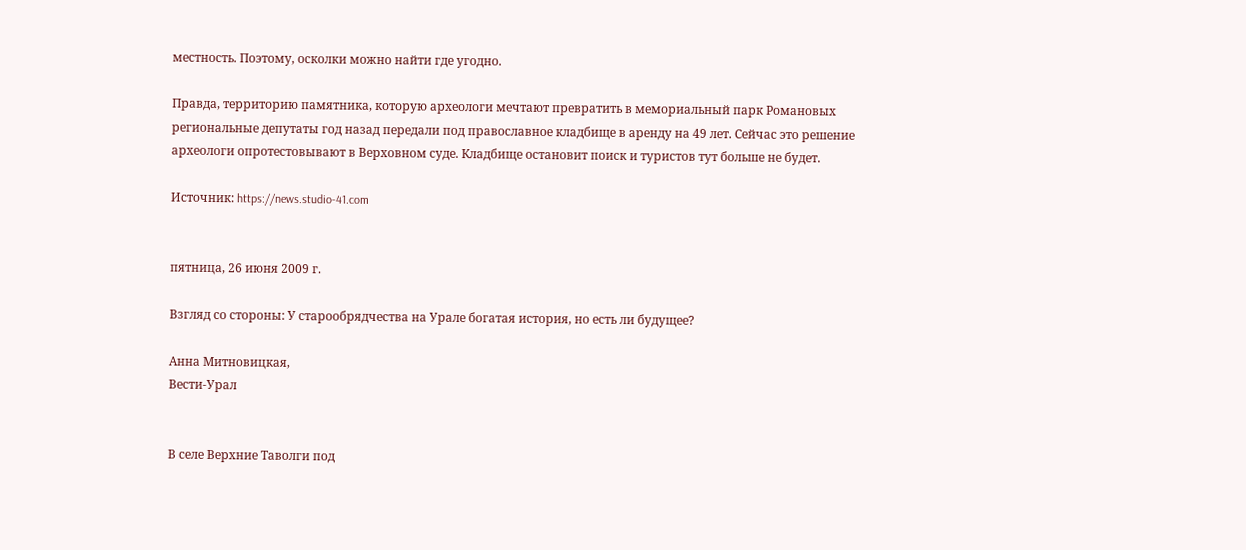местность. Поэтому, осколки можно найти где угодно.

Правда, территорию памятника, которую археологи мечтают превратить в мемориальный парк Романовых региональные депутаты год назад передали под православное кладбище в аренду на 49 лет. Сейчас это решение археологи опротестовывают в Верховном суде. Кладбище остановит поиск и туристов тут больше не будет.

Источник: https://news.studio-41.com


пятница, 26 июня 2009 г.

Взгляд со стороны: У старообрядчества на Урале богатая история, но есть ли будущее?

Анна Митновицкая,
Вести-Урал


В селе Верхние Таволги под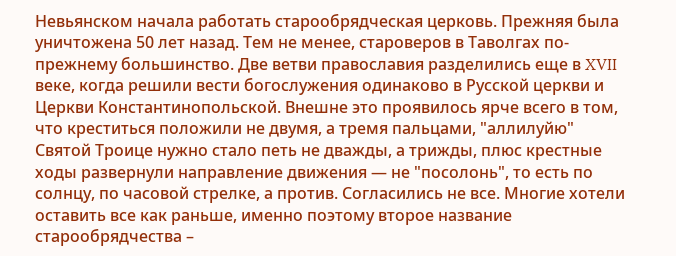Невьянском начала работать старообрядческая церковь. Прежняя была уничтожена 50 лет назад. Тем не менее, староверов в Таволгах по-прежнему большинство. Две ветви православия разделились еще в XVII веке, когда решили вести богослужения одинаково в Русской церкви и Церкви Константинопольской. Внешне это проявилось ярче всего в том, что креститься положили не двумя, а тремя пальцами, "аллилуйю" Святой Троице нужно стало петь не дважды, а трижды, плюс крестные ходы развернули направление движения — не "посолонь", то есть по солнцу, по часовой стрелке, а против. Согласились не все. Многие хотели оставить все как раньше, именно поэтому второе название старообрядчества –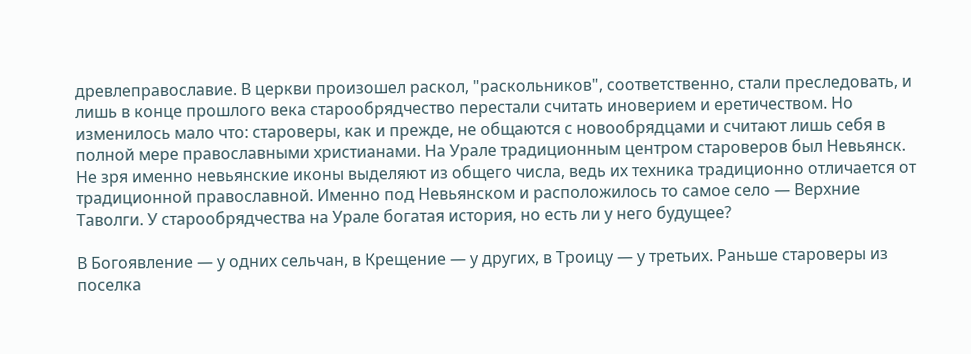древлеправославие. В церкви произошел раскол, "раскольников", соответственно, стали преследовать, и лишь в конце прошлого века старообрядчество перестали считать иноверием и еретичеством. Но изменилось мало что: староверы, как и прежде, не общаются с новообрядцами и считают лишь себя в полной мере православными христианами. На Урале традиционным центром староверов был Невьянск. Не зря именно невьянские иконы выделяют из общего числа, ведь их техника традиционно отличается от традиционной православной. Именно под Невьянском и расположилось то самое село — Верхние Таволги. У старообрядчества на Урале богатая история, но есть ли у него будущее?

В Богоявление — у одних сельчан, в Крещение — у других, в Троицу — у третьих. Раньше староверы из поселка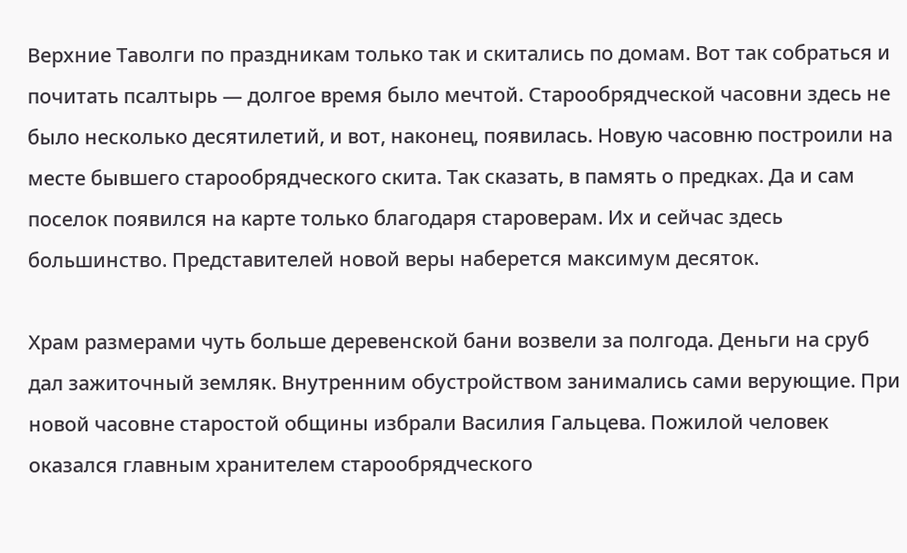Верхние Таволги по праздникам только так и скитались по домам. Вот так собраться и почитать псалтырь — долгое время было мечтой. Старообрядческой часовни здесь не было несколько десятилетий, и вот, наконец, появилась. Новую часовню построили на месте бывшего старообрядческого скита. Так сказать, в память о предках. Да и сам поселок появился на карте только благодаря староверам. Их и сейчас здесь большинство. Представителей новой веры наберется максимум десяток.

Храм размерами чуть больше деревенской бани возвели за полгода. Деньги на сруб дал зажиточный земляк. Внутренним обустройством занимались сами верующие. При новой часовне старостой общины избрали Василия Гальцева. Пожилой человек оказался главным хранителем старообрядческого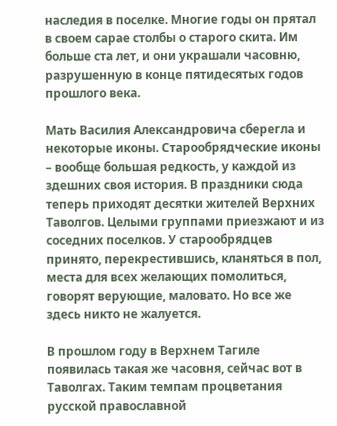наследия в поселке. Многие годы он прятал в своем сарае столбы о старого скита. Им больше ста лет, и они украшали часовню, разрушенную в конце пятидесятых годов прошлого века.

Мать Василия Александровича сберегла и некоторые иконы. Старообрядческие иконы – вообще большая редкость, у каждой из здешних своя история. В праздники сюда теперь приходят десятки жителей Верхних Таволгов. Целыми группами приезжают и из соседних поселков. У старообрядцев принято, перекрестившись, кланяться в пол, места для всех желающих помолиться, говорят верующие, маловато. Но все же здесь никто не жалуется.

В прошлом году в Верхнем Тагиле появилась такая же часовня, сейчас вот в Таволгах. Таким темпам процветания русской православной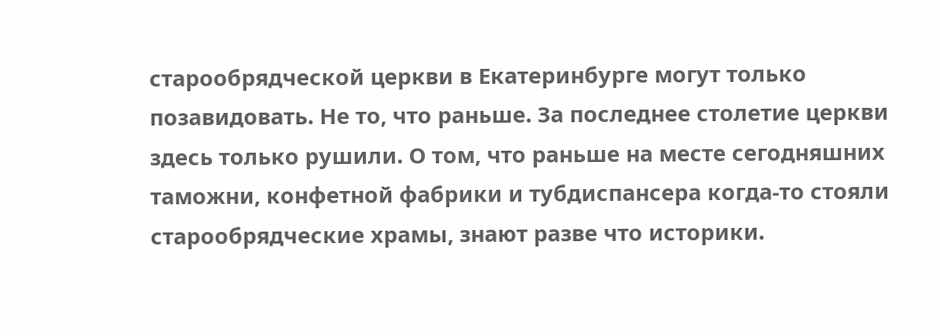старообрядческой церкви в Екатеринбурге могут только позавидовать. Не то, что раньше. За последнее столетие церкви здесь только рушили. О том, что раньше на месте сегодняшних таможни, конфетной фабрики и тубдиспансера когда-то стояли старообрядческие храмы, знают разве что историки.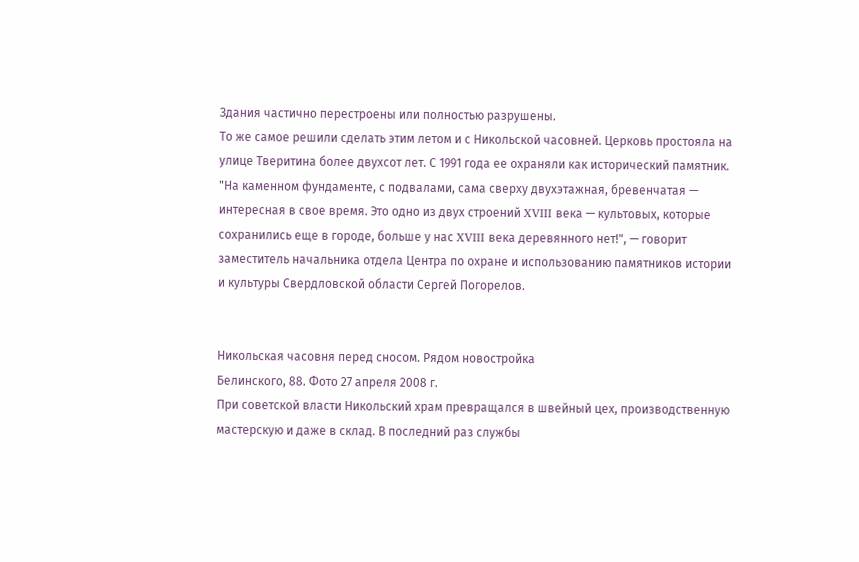Здания частично перестроены или полностью разрушены.
То же самое решили сделать этим летом и с Никольской часовней. Церковь простояла на улице Тверитина более двухсот лет. С 1991 года ее охраняли как исторический памятник. "На каменном фундаменте, с подвалами, сама сверху двухэтажная, бревенчатая — интересная в свое время. Это одно из двух строений XVIII века — культовых, которые сохранились еще в городе, больше у нас XVIII века деревянного нет!", — говорит заместитель начальника отдела Центра по охране и использованию памятников истории и культуры Свердловской области Сергей Погорелов.


Никольская часовня перед сносом. Рядом новостройка
Белинского, 88. Фото 27 апреля 2008 г.
При советской власти Никольский храм превращался в швейный цех, производственную мастерскую и даже в склад. В последний раз службы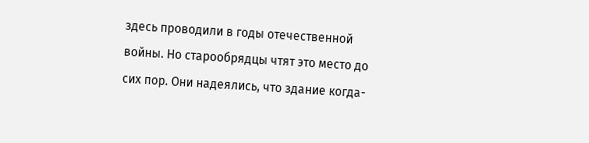здесь проводили в годы отечественной войны. Но старообрядцы чтят это место до сих пор. Они надеялись, что здание когда-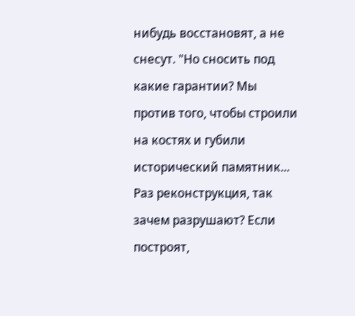нибудь восстановят, а не снесут. "Но сносить под  какие гарантии? Мы против того, чтобы строили на костях и губили исторический памятник... Раз реконструкция, так зачем разрушают? Если построят,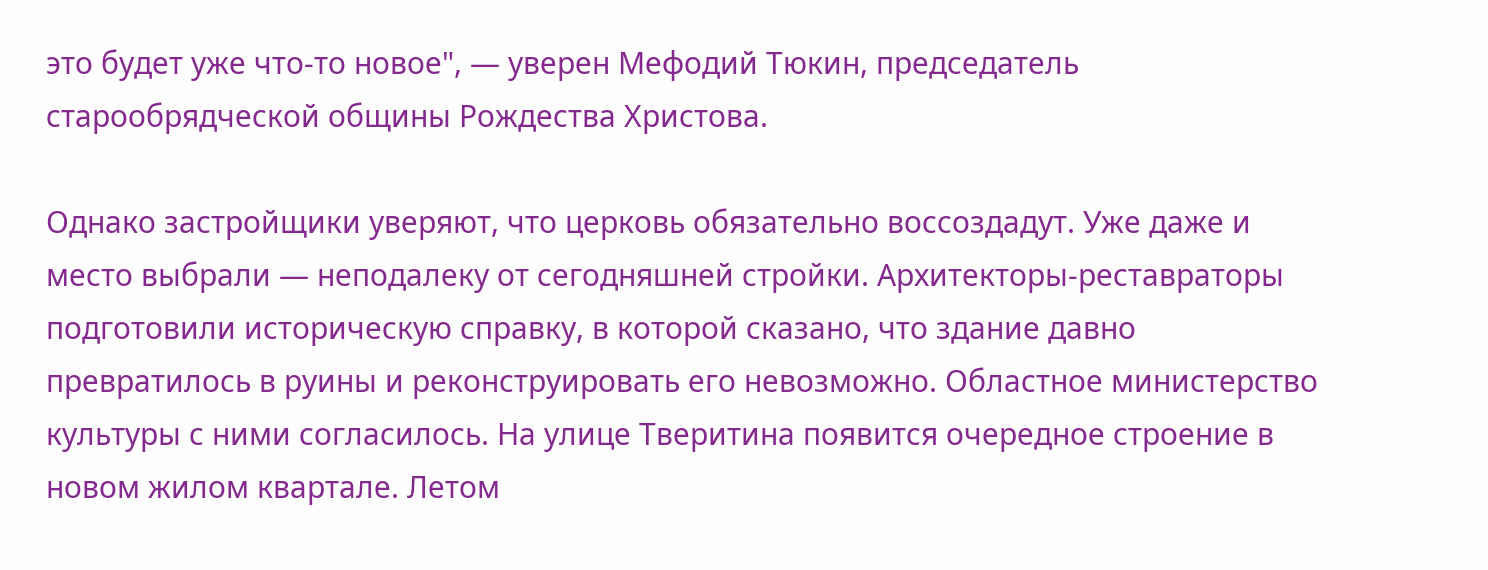это будет уже что-то новое", — уверен Мефодий Тюкин, председатель старообрядческой общины Рождества Христова.

Однако застройщики уверяют, что церковь обязательно воссоздадут. Уже даже и место выбрали — неподалеку от сегодняшней стройки. Архитекторы-реставраторы подготовили историческую справку, в которой сказано, что здание давно превратилось в руины и реконструировать его невозможно. Областное министерство культуры с ними согласилось. На улице Тверитина появится очередное строение в новом жилом квартале. Летом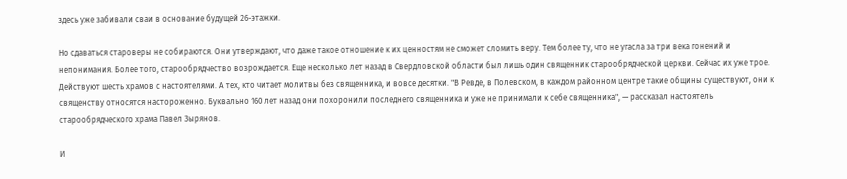здесь уже забивали сваи в основание будущей 26-этажки.

Но сдаваться староверы не собираются. Они утверждают, что даже такое отношение к их ценностям не сможет сломить веру. Тем более ту, что не угасла за три века гонений и непонимания. Более того, старообрядчество возрождается. Еще несколько лет назад в Свердловской области был лишь один священник старообрядческой церкви. Сейчас их уже трое. Действуют шесть храмов с настоятелями. А тех, кто читает молитвы без священника, и вовсе десятки. "В Ревде, в Полевском, в каждом районном центре такие общины существуют, они к священству относятся настороженно. Буквально 160 лет назад они похоронили последнего священника и уже не принимали к себе священника", — рассказал настоятель старообрядческого храма Павел Зырянов.

И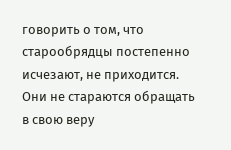говорить о том, что старообрядцы постепенно исчезают, не приходится. Они не стараются обращать в свою веру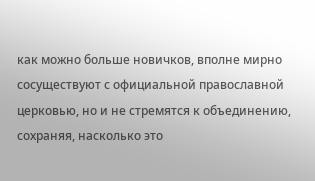как можно больше новичков, вполне мирно сосуществуют с официальной православной церковью, но и не стремятся к объединению, сохраняя, насколько это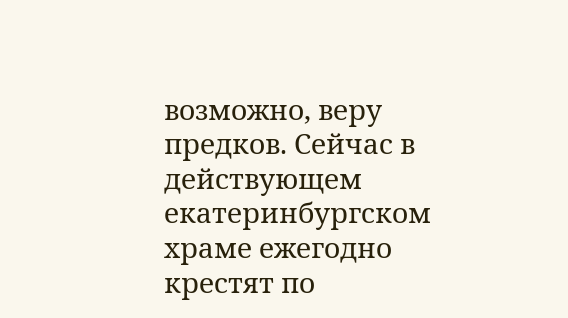возможно, веру предков. Сейчас в действующем екатеринбургском храме ежегодно крестят по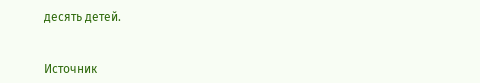десять детей.


Источник